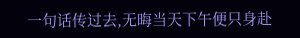一句话传过去,无晦当天下午便只身赴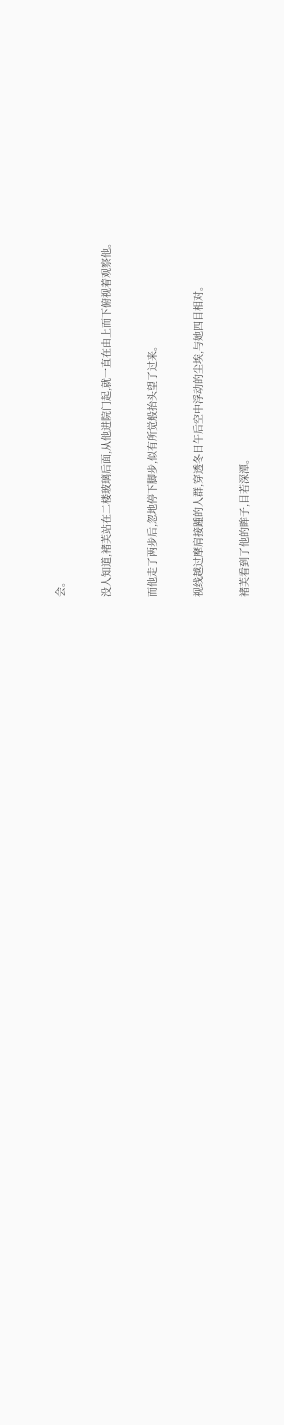会。

没人知道,褚芙站在二楼玻璃后面,从他进院门起,就一直在由上而下俯视着观察他。

而他走了两步后,忽地停下脚步,似有所觉般抬头望了过来。

视线越过摩肩接踵的人群,穿透冬日午后空中浮动的尘埃,与她四目相对。

褚芙看到了他的眸子,目若深潭。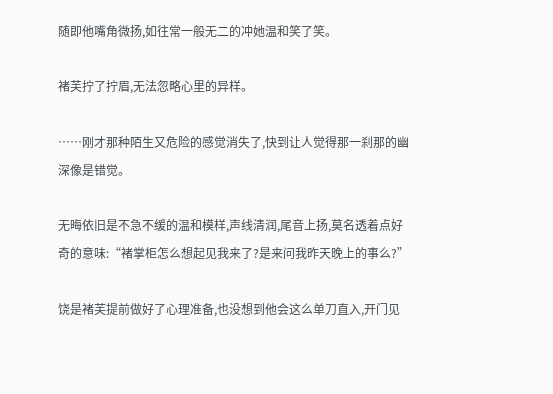随即他嘴角微扬,如往常一般无二的冲她温和笑了笑。

褚芙拧了拧眉,无法忽略心里的异样。

……刚才那种陌生又危险的感觉消失了,快到让人觉得那一刹那的幽深像是错觉。

无晦依旧是不急不缓的温和模样,声线清润,尾音上扬,莫名透着点好奇的意味:“褚掌柜怎么想起见我来了?是来问我昨天晚上的事么?”

饶是褚芙提前做好了心理准备,也没想到他会这么单刀直入,开门见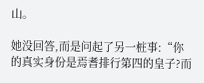山。

她没回答,而是问起了另一桩事:“你的真实身份是焉耆排行第四的皇子?而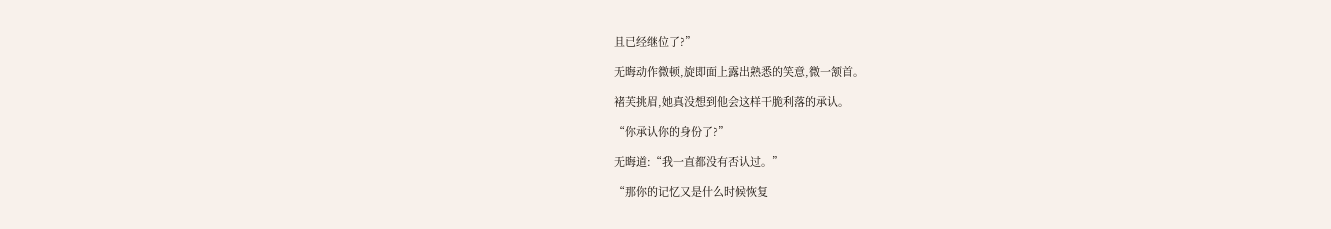且已经继位了?”

无晦动作微顿,旋即面上露出熟悉的笑意,微一颔首。

褚芙挑眉,她真没想到他会这样干脆利落的承认。

“你承认你的身份了?”

无晦道:“我一直都没有否认过。”

“那你的记忆又是什么时候恢复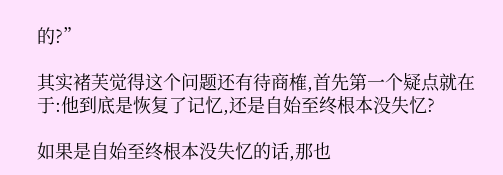的?”

其实褚芙觉得这个问题还有待商榷,首先第一个疑点就在于:他到底是恢复了记忆,还是自始至终根本没失忆?

如果是自始至终根本没失忆的话,那也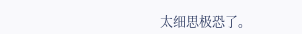太细思极恐了。